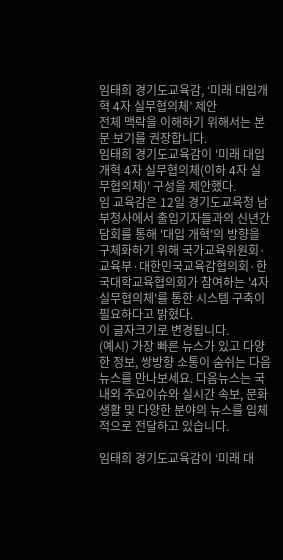임태희 경기도교육감, ‘미래 대입개혁 4자 실무협의체’ 제안
전체 맥락을 이해하기 위해서는 본문 보기를 권장합니다.
임태희 경기도교육감이 '미래 대입개혁 4자 실무협의체(이하 4자 실무협의체)' 구성을 제안했다.
임 교육감은 12일 경기도교육청 남부청사에서 출입기자들과의 신년간담회를 통해 '대입 개혁'의 방향을 구체화하기 위해 국가교육위원회·교육부·대한민국교육감협의회·한국대학교육협의회가 참여하는 '4자 실무협의체'를 통한 시스템 구축이 필요하다고 밝혔다.
이 글자크기로 변경됩니다.
(예시) 가장 빠른 뉴스가 있고 다양한 정보, 쌍방향 소통이 숨쉬는 다음뉴스를 만나보세요. 다음뉴스는 국내외 주요이슈와 실시간 속보, 문화생활 및 다양한 분야의 뉴스를 입체적으로 전달하고 있습니다.

임태희 경기도교육감이 ‘미래 대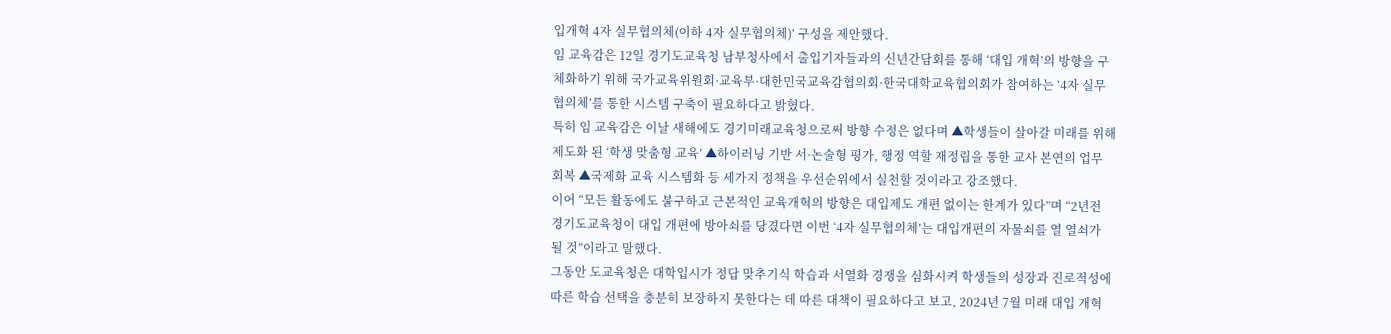입개혁 4자 실무협의체(이하 4자 실무협의체)’ 구성을 제안했다.
임 교육감은 12일 경기도교육청 남부청사에서 출입기자들과의 신년간담회를 통해 ‘대입 개혁’의 방향을 구체화하기 위해 국가교육위원회·교육부·대한민국교육감협의회·한국대학교육협의회가 참여하는 ‘4자 실무협의체’를 통한 시스템 구축이 필요하다고 밝혔다.
특히 임 교육감은 이날 새해에도 경기미래교육청으로써 방향 수정은 없다며 ▲학생들이 살아갈 미래를 위해 제도화 된 ‘학생 맞춤형 교육’ ▲하이러닝 기반 서·논술형 평가, 행정 역할 재정립을 통한 교사 본연의 업무 회복 ▲국제화 교육 시스템화 등 세가지 정책을 우선순위에서 실천할 것이라고 강조했다.
이어 “모든 활동에도 불구하고 근본적인 교육개혁의 방향은 대입제도 개편 없이는 한계가 있다”며 “2년전 경기도교육청이 대입 개편에 방아쇠를 당겼다면 이번 ‘4자 실무협의체’는 대입개편의 자물쇠를 열 열쇠가 될 것”이라고 말했다.
그동안 도교육청은 대학입시가 정답 맞추기식 학습과 서열화 경쟁을 심화시켜 학생들의 성장과 진로적성에 따른 학습 선택을 충분히 보장하지 못한다는 데 따른 대책이 필요하다고 보고, 2024년 7월 미래 대입 개혁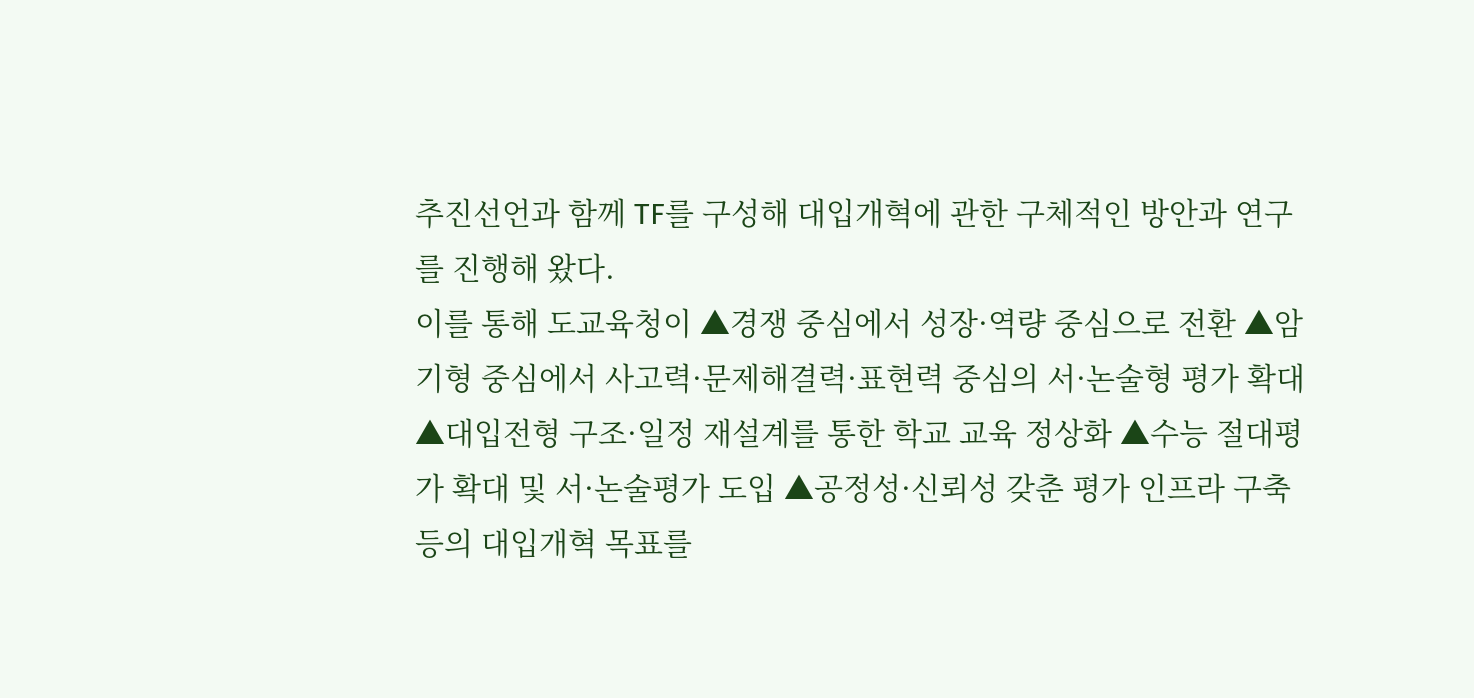추진선언과 함께 TF를 구성해 대입개혁에 관한 구체적인 방안과 연구를 진행해 왔다.
이를 통해 도교육청이 ▲경쟁 중심에서 성장·역량 중심으로 전환 ▲암기형 중심에서 사고력·문제해결력·표현력 중심의 서·논술형 평가 확대 ▲대입전형 구조·일정 재설계를 통한 학교 교육 정상화 ▲수능 절대평가 확대 및 서·논술평가 도입 ▲공정성·신뢰성 갖춘 평가 인프라 구축 등의 대입개혁 목표를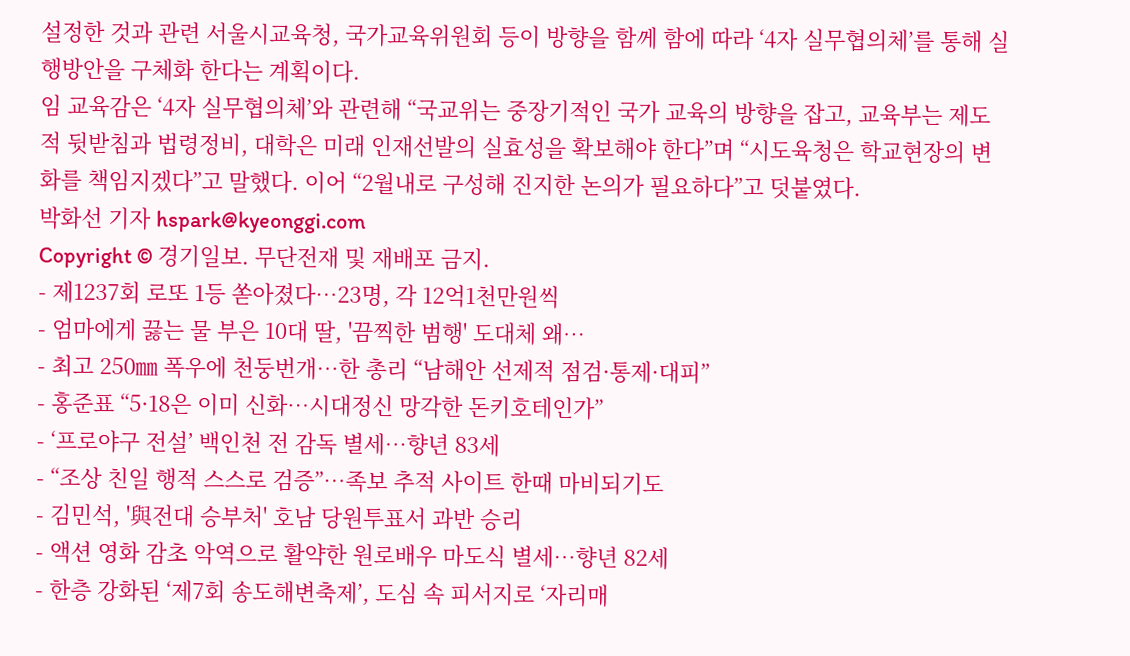설정한 것과 관련 서울시교육청, 국가교육위원회 등이 방향을 함께 함에 따라 ‘4자 실무협의체’를 통해 실행방안을 구체화 한다는 계획이다.
임 교육감은 ‘4자 실무협의체’와 관련해 “국교위는 중장기적인 국가 교육의 방향을 잡고, 교육부는 제도적 뒷받침과 법령정비, 대학은 미래 인재선발의 실효성을 확보해야 한다”며 “시도육청은 학교현장의 변화를 책임지겠다”고 말했다. 이어 “2월내로 구성해 진지한 논의가 필요하다”고 덧붙였다.
박화선 기자 hspark@kyeonggi.com
Copyright © 경기일보. 무단전재 및 재배포 금지.
- 제1237회 로또 1등 쏟아졌다…23명, 각 12억1천만원씩
- 엄마에게 끓는 물 부은 10대 딸, '끔찍한 범행' 도대체 왜…
- 최고 250㎜ 폭우에 천둥번개…한 총리 “남해안 선제적 점검·통제·대피”
- 홍준표 “5·18은 이미 신화…시대정신 망각한 돈키호테인가”
- ‘프로야구 전설’ 백인천 전 감독 별세…향년 83세
- “조상 친일 행적 스스로 검증”…족보 추적 사이트 한때 마비되기도
- 김민석, '與전대 승부처' 호남 당원투표서 과반 승리
- 액션 영화 감초 악역으로 활약한 원로배우 마도식 별세…향년 82세
- 한층 강화된 ‘제7회 송도해변축제’, 도심 속 피서지로 ‘자리매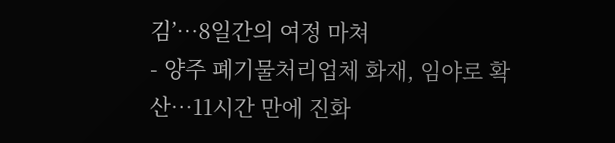김’…8일간의 여정 마쳐
- 양주 폐기물처리업체 화재, 임야로 확산…11시간 만에 진화